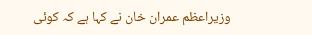وزیراعظم عمران خان نے کہا ہے کہ کوئی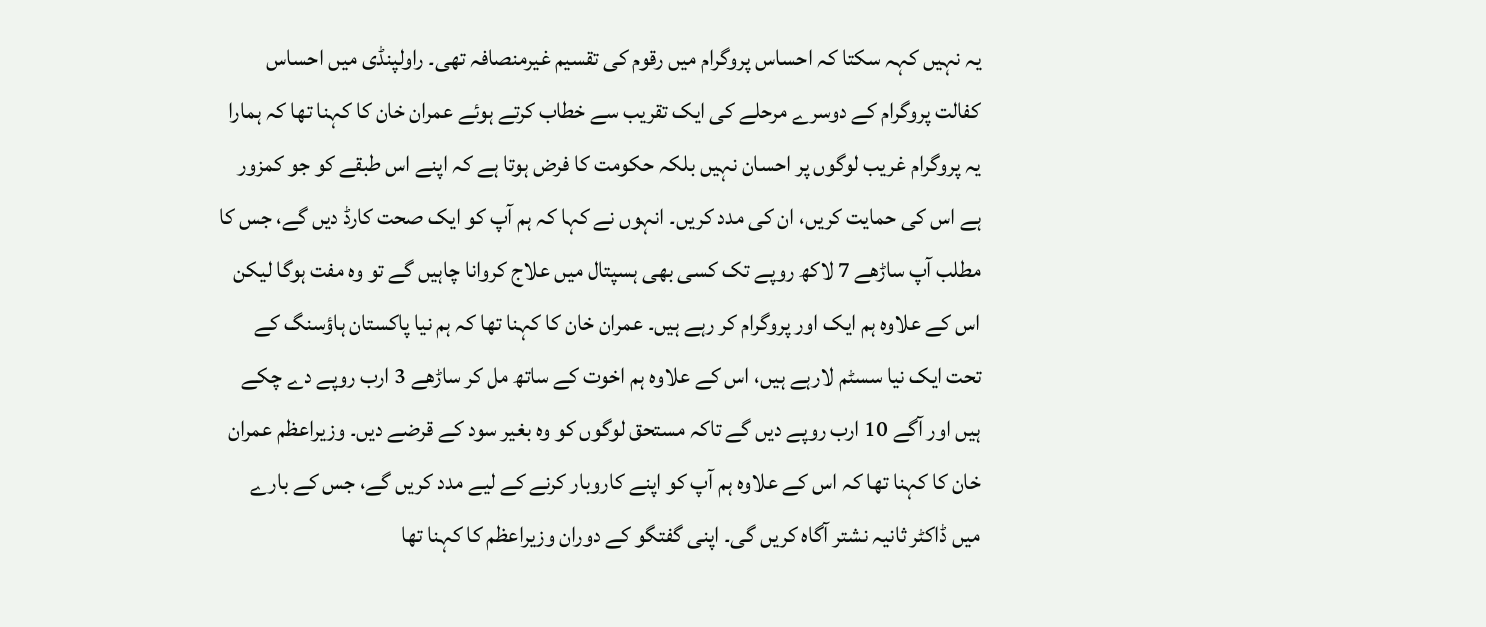یہ نہیں کہہ سکتا کہ احساس پروگرام میں رقوم کی تقسیم غیرمنصافہ تھی۔ راولپنڈی میں احساس کفالت پروگرام کے دوسرے مرحلے کی ایک تقریب سے خطاب کرتے ہوئے عمران خان کا کہنا تھا کہ ہمارا یہ پروگرام غریب لوگوں پر احسان نہیں بلکہ حکومت کا فرض ہوتا ہے کہ اپنے اس طبقے کو جو کمزور ہے اس کی حمایت کریں، ان کی مدد کریں۔ انہوں نے کہا کہ ہم آپ کو ایک صحت کارڈ دیں گے، جس کا مطلب آپ ساڑھے 7 لاکھ روپے تک کسی بھی ہسپتال میں علاج کروانا چاہیں گے تو وہ مفت ہوگا لیکن اس کے علاوہ ہم ایک اور پروگرام کر رہے ہیں۔ عمران خان کا کہنا تھا کہ ہم نیا پاکستان ہاؤسنگ کے تحت ایک نیا سسٹم لارہے ہیں، اس کے علاوہ ہم اخوت کے ساتھ مل کر ساڑھے 3 ارب روپے دے چکے ہیں اور آگے 10 ارب روپے دیں گے تاکہ مستحق لوگوں کو وہ بغیر سود کے قرضے دیں۔ وزیراعظم عمران خان کا کہنا تھا کہ اس کے علاوہ ہم آپ کو اپنے کاروبار کرنے کے لیے مدد کریں گے، جس کے بارے میں ڈاکٹر ثانیہ نشتر آگاہ کریں گی۔ اپنی گفتگو کے دوران وزیراعظم کا کہنا تھا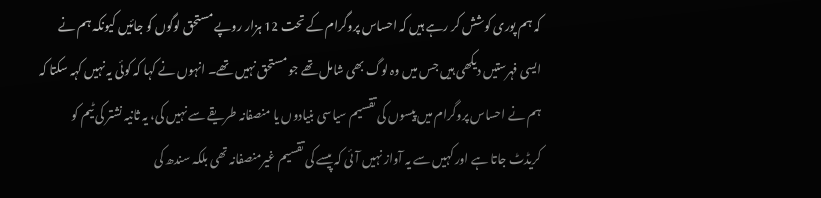کہ ہم پوری کوشش کر رہے ہیں کہ احساس پروگرام کے تحت 12 ہزار روپے مستحق لوگوں کو جائیں کیونکہ ہم نے ایسی فہرستیں دیکھی ہیں جس میں وہ لوگ بھی شامل تھے جو مستحق نہیں تھے۔ انہوں نے کہا کہ کوئی یہ نہیں کہہ سکتا کہ ہم نے احساس پروگرام میں پیسوں کی تقسیم سیاسی بنیادوں یا منصفانہ طریقے سے نہیں کی، یہ ثانیہ نشتر کی ٹیم کو کریڈٹ جاتا ہے اور کہیں سے یہ آواز نہیں آئی کہ پیسے کی تقسیم غیرمنصفانہ تھی بلکہ سندھ کی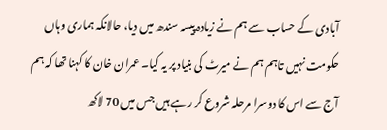آبادی کے حساب سے ہم نے زیادہ پیسہ سندھ میں دیا، حالانکہ ہماری وہاں حکومت نہیں تاہم ہم نے میرٹ کی بنیاد پر یہ کیا۔ عمران خان کا کہنا تھا کہ ہم آج سے اس کا دوسرا مرحلہ شروع کر رہے ہیں جس میں 70 لاکھ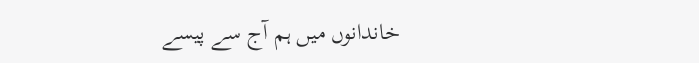خاندانوں میں ہم آج سے پیسے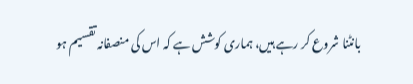بانٹنا شروع کر رہے ہیں، ہماری کوشش ہے کہ اس کی منصفانہ تقسیم ہو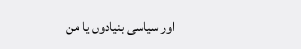اور سیاسی بنیادوں یا من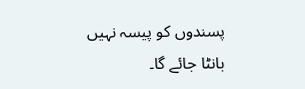پسندوں کو پیسہ نہیں بانٹا جائے گا۔